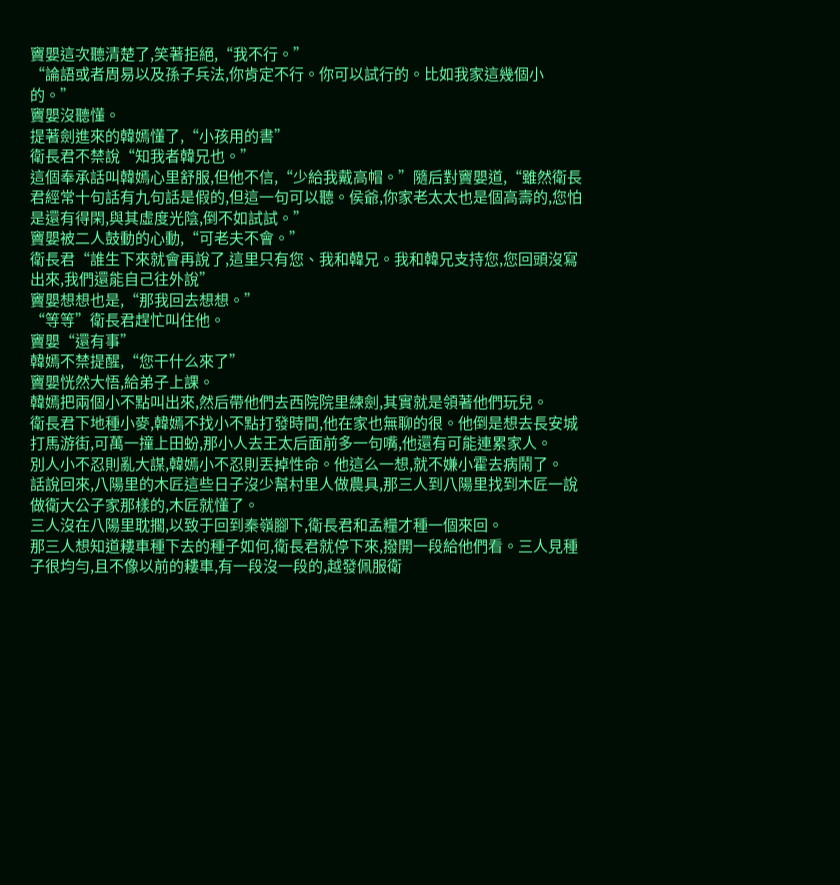竇嬰這次聽清楚了,笑著拒絕,“我不行。”
“論語或者周易以及孫子兵法,你肯定不行。你可以試行的。比如我家這幾個小的。”
竇嬰沒聽懂。
提著劍進來的韓嫣懂了,“小孩用的書”
衛長君不禁說“知我者韓兄也。”
這個奉承話叫韓嫣心里舒服,但他不信,“少給我戴高帽。”隨后對竇嬰道,“雖然衛長君經常十句話有九句話是假的,但這一句可以聽。侯爺,你家老太太也是個高壽的,您怕是還有得閑,與其虛度光陰,倒不如試試。”
竇嬰被二人鼓動的心動,“可老夫不會。”
衛長君“誰生下來就會再說了,這里只有您、我和韓兄。我和韓兄支持您,您回頭沒寫出來,我們還能自己往外說”
竇嬰想想也是,“那我回去想想。”
“等等”衛長君趕忙叫住他。
竇嬰“還有事”
韓嫣不禁提醒,“您干什么來了”
竇嬰恍然大悟,給弟子上課。
韓嫣把兩個小不點叫出來,然后帶他們去西院院里練劍,其實就是領著他們玩兒。
衛長君下地種小麥,韓嫣不找小不點打發時間,他在家也無聊的很。他倒是想去長安城打馬游街,可萬一撞上田蚡,那小人去王太后面前多一句嘴,他還有可能連累家人。
別人小不忍則亂大謀,韓嫣小不忍則丟掉性命。他這么一想,就不嫌小霍去病鬧了。
話說回來,八陽里的木匠這些日子沒少幫村里人做農具,那三人到八陽里找到木匠一說做衛大公子家那樣的,木匠就懂了。
三人沒在八陽里耽擱,以致于回到秦嶺腳下,衛長君和孟糧才種一個來回。
那三人想知道耬車種下去的種子如何,衛長君就停下來,撥開一段給他們看。三人見種子很均勻,且不像以前的耬車,有一段沒一段的,越發佩服衛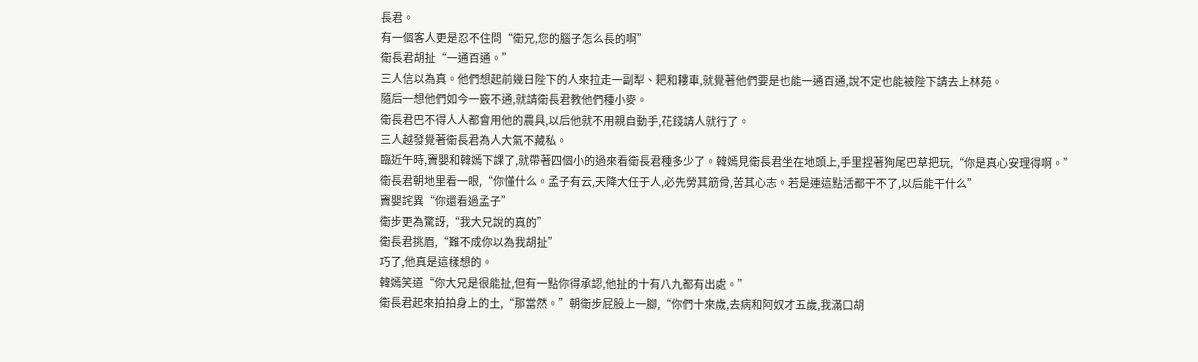長君。
有一個客人更是忍不住問“衛兄,您的腦子怎么長的啊”
衛長君胡扯“一通百通。”
三人信以為真。他們想起前幾日陛下的人來拉走一副犁、耙和耬車,就覺著他們要是也能一通百通,說不定也能被陛下請去上林苑。
隨后一想他們如今一竅不通,就請衛長君教他們種小麥。
衛長君巴不得人人都會用他的農具,以后他就不用親自動手,花錢請人就行了。
三人越發覺著衛長君為人大氣不藏私。
臨近午時,竇嬰和韓嫣下課了,就帶著四個小的過來看衛長君種多少了。韓嫣見衛長君坐在地頭上,手里捏著狗尾巴草把玩,“你是真心安理得啊。”
衛長君朝地里看一眼,“你懂什么。孟子有云,天降大任于人,必先勞其筋骨,苦其心志。若是連這點活都干不了,以后能干什么”
竇嬰詫異“你還看過孟子”
衛步更為驚訝,“我大兄說的真的”
衛長君挑眉,“難不成你以為我胡扯”
巧了,他真是這樣想的。
韓嫣笑道“你大兄是很能扯,但有一點你得承認,他扯的十有八九都有出處。”
衛長君起來拍拍身上的土,“那當然。”朝衛步屁股上一腳,“你們十來歲,去病和阿奴才五歲,我滿口胡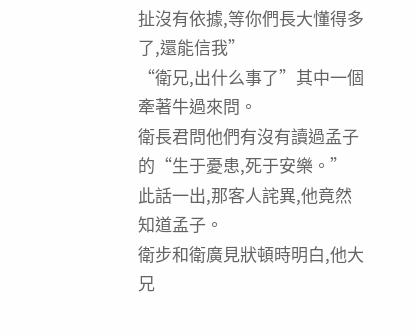扯沒有依據,等你們長大懂得多了,還能信我”
“衛兄,出什么事了”其中一個牽著牛過來問。
衛長君問他們有沒有讀過孟子的“生于憂患,死于安樂。”
此話一出,那客人詫異,他竟然知道孟子。
衛步和衛廣見狀頓時明白,他大兄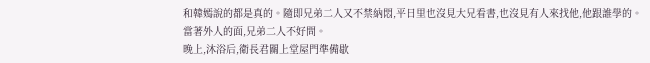和韓嫣說的都是真的。隨即兄弟二人又不禁納悶,平日里也沒見大兄看書,也沒見有人來找他,他跟誰學的。
當著外人的面,兄弟二人不好問。
晚上,沐浴后,衛長君關上堂屋門準備歇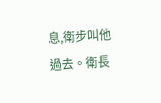息,衛步叫他過去。衛長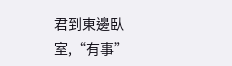君到東邊臥室,“有事”